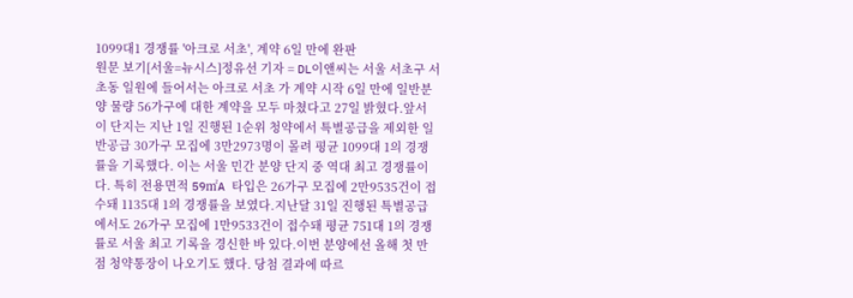1099대1 경쟁률 '아크로 서초', 계약 6일 만에 완판
원문 보기[서울=뉴시스]정유선 기자 = DL이앤씨는 서울 서초구 서초동 일원에 들어서는 아크로 서초 가 계약 시작 6일 만에 일반분양 물량 56가구에 대한 계약을 모두 마쳤다고 27일 밝혔다.앞서 이 단지는 지난 1일 진행된 1순위 청약에서 특별공급을 제외한 일반공급 30가구 모집에 3만2973명이 몰려 평균 1099대 1의 경쟁률을 기록했다. 이는 서울 민간 분양 단지 중 역대 최고 경쟁률이다. 특히 전용면적 59㎡A 타입은 26가구 모집에 2만9535건이 접수돼 1135대 1의 경쟁률을 보였다.지난달 31일 진행된 특별공급에서도 26가구 모집에 1만9533건이 접수돼 평균 751대 1의 경쟁률로 서울 최고 기록을 경신한 바 있다.이번 분양에선 올해 첫 만점 청약통장이 나오기도 했다. 당첨 결과에 따르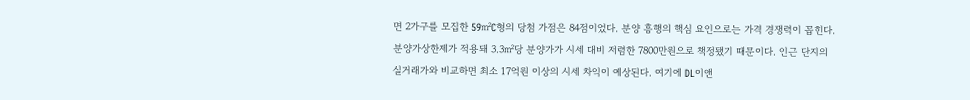면 2가구를 모집한 59㎡C형의 당첨 가점은 84점이었다. 분양 흥행의 핵심 요인으로는 가격 경쟁력이 꼽힌다. 분양가상한제가 적용돼 3.3㎡당 분양가가 시세 대비 저렴한 7800만원으로 책정됐기 때문이다. 인근 단지의 실거래가와 비교하면 최소 17억원 이상의 시세 차익이 예상된다. 여기에 DL이앤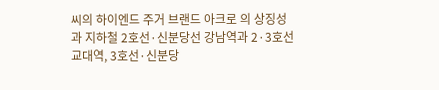씨의 하이엔드 주거 브랜드 아크로 의 상징성과 지하철 2호선·신분당선 강남역과 2·3호선 교대역, 3호선·신분당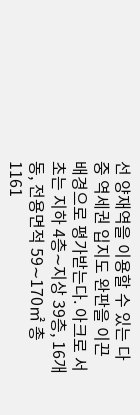선 양재역을 이용할 수 있는 다중 역세권 입지도 완판을 이끈 배경으로 평가받는다. 아크로 서초는 지하 4층∼지상 39층, 16개동, 전용면적 59∼170㎡ 총 1161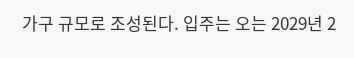가구 규모로 조성된다. 입주는 오는 2029년 2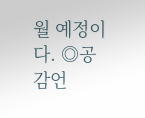월 예정이다. ◎공감언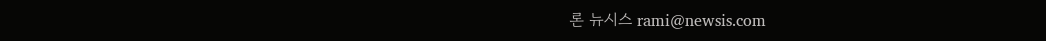론 뉴시스 rami@newsis.com